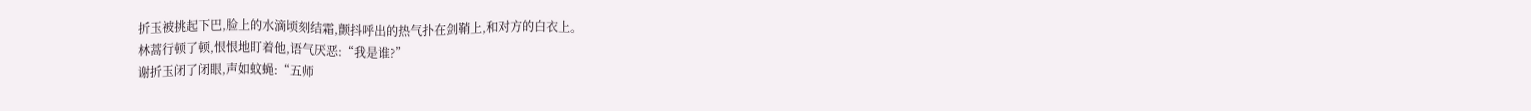折玉被挑起下巴,脸上的水滴顷刻结霜,颤抖呼出的热气扑在剑鞘上,和对方的白衣上。
林蒿行顿了顿,恨恨地盯着他,语气厌恶:“我是谁?”
谢折玉闭了闭眼,声如蚊蝇:“五师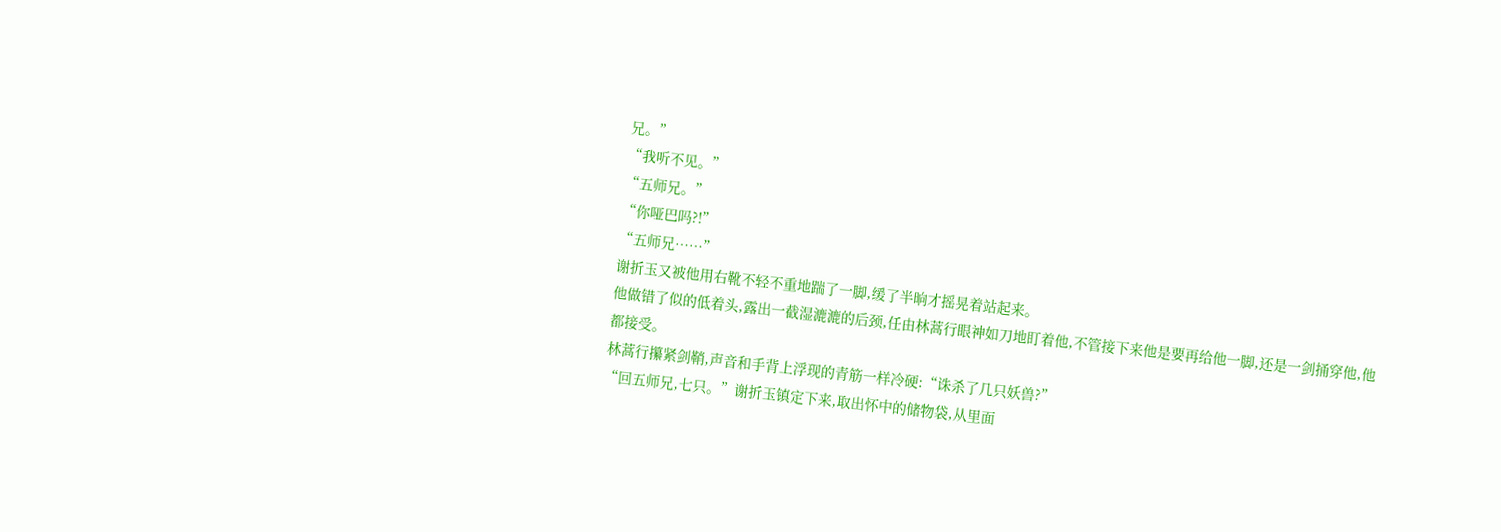兄。”
“我听不见。”
“五师兄。”
“你哑巴吗?!”
“五师兄……”
谢折玉又被他用右靴不轻不重地踹了一脚,缓了半晌才摇晃着站起来。
他做错了似的低着头,露出一截湿漉漉的后颈,任由林蒿行眼神如刀地盯着他,不管接下来他是要再给他一脚,还是一剑捅穿他,他都接受。
林蒿行攥紧剑鞘,声音和手背上浮现的青筋一样冷硬:“诛杀了几只妖兽?”
“回五师兄,七只。”谢折玉镇定下来,取出怀中的储物袋,从里面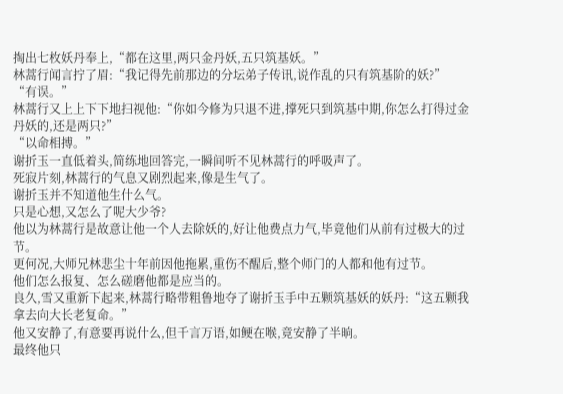掏出七枚妖丹奉上,“都在这里,两只金丹妖,五只筑基妖。”
林蒿行闻言拧了眉:“我记得先前那边的分坛弟子传讯,说作乱的只有筑基阶的妖?”
“有误。”
林蒿行又上上下下地扫视他:“你如今修为只退不进,撑死只到筑基中期,你怎么打得过金丹妖的,还是两只?”
“以命相搏。”
谢折玉一直低着头,简练地回答完,一瞬间听不见林蒿行的呼吸声了。
死寂片刻,林蒿行的气息又剧烈起来,像是生气了。
谢折玉并不知道他生什么气。
只是心想,又怎么了呢大少爷?
他以为林蒿行是故意让他一个人去除妖的,好让他费点力气,毕竟他们从前有过极大的过节。
更何况,大师兄林悲尘十年前因他拖累,重伤不醒后,整个师门的人都和他有过节。
他们怎么报复、怎么磋磨他都是应当的。
良久,雪又重新下起来,林蒿行略带粗鲁地夺了谢折玉手中五颗筑基妖的妖丹:“这五颗我拿去向大长老复命。”
他又安静了,有意要再说什么,但千言万语,如鲠在喉,竟安静了半晌。
最终他只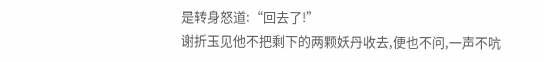是转身怒道:“回去了!”
谢折玉见他不把剩下的两颗妖丹收去,便也不问,一声不吭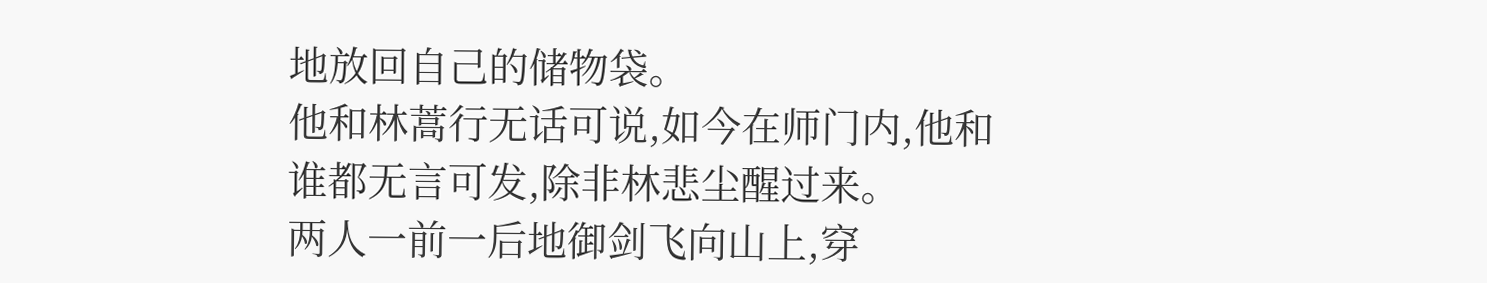地放回自己的储物袋。
他和林蒿行无话可说,如今在师门内,他和谁都无言可发,除非林悲尘醒过来。
两人一前一后地御剑飞向山上,穿